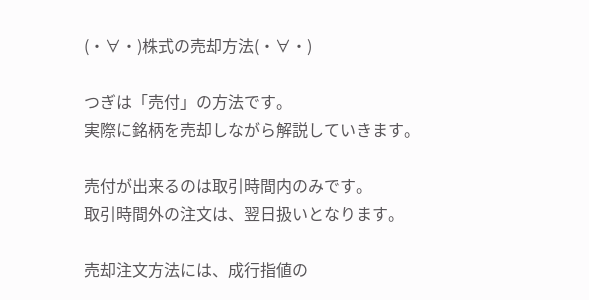(・∀・)株式の売却方法(・∀・)

つぎは「売付」の方法です。
実際に銘柄を売却しながら解説していきます。

売付が出来るのは取引時間内のみです。
取引時間外の注文は、翌日扱いとなります。

売却注文方法には、成行指値の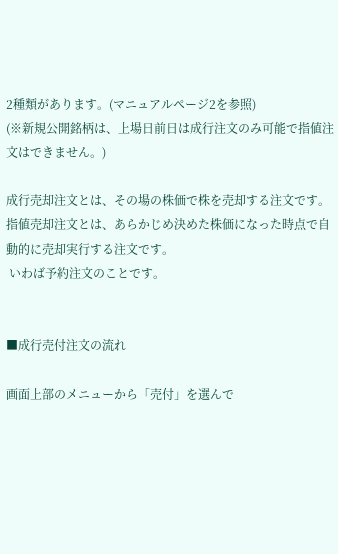2種類があります。(マニュアルページ2を参照)
(※新規公開銘柄は、上場日前日は成行注文のみ可能で指値注文はできません。)

成行売却注文とは、その場の株価で株を売却する注文です。
指値売却注文とは、あらかじめ決めた株価になった時点で自動的に売却実行する注文です。
 いわば予約注文のことです。


■成行売付注文の流れ

画面上部のメニューから「売付」を選んで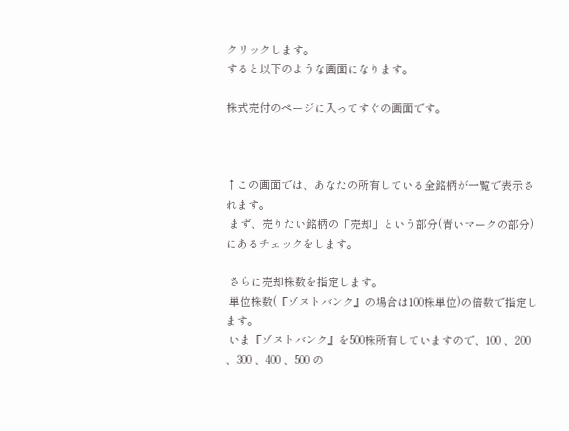クリックします。
すると以下のような画面になります。

株式売付のページに入ってすぐの画面です。



↑この画面では、あなたの所有している全銘柄が一覧で表示されます。
 まず、売りたい銘柄の「売却」という部分(青いマークの部分)にあるチェックをします。

 さらに売却株数を指定します。
 単位株数(『ゾヌトバンク』の場合は100株単位)の倍数で指定します。
 いま『ゾヌトバンク』を500株所有していますので、100 、200 、300 、400 、500 の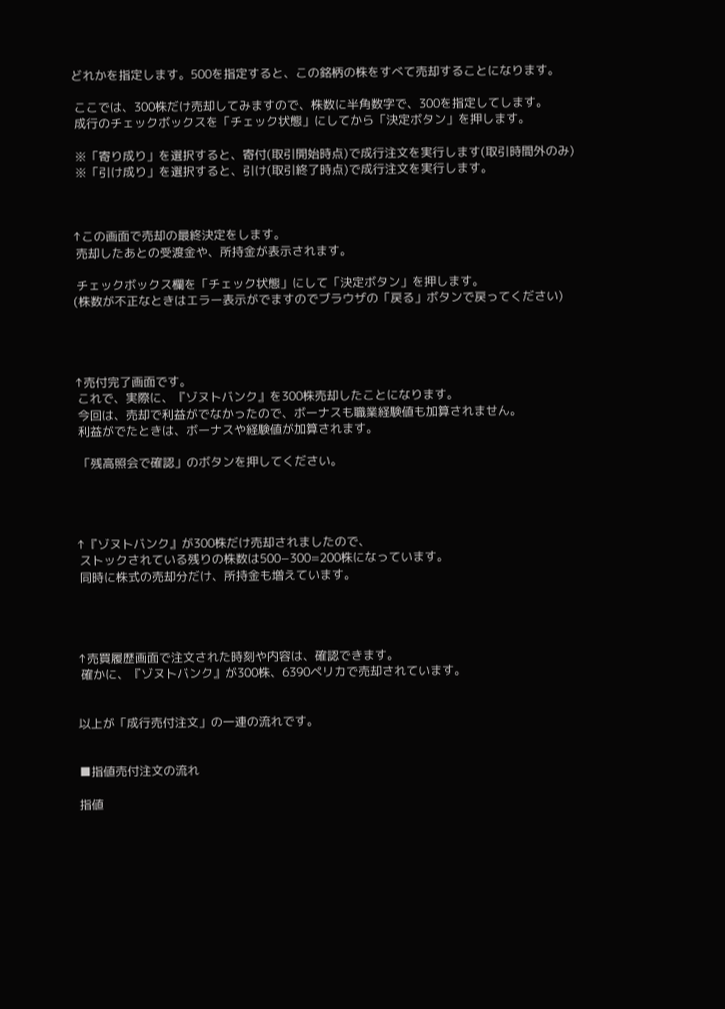どれかを指定します。500を指定すると、この銘柄の株をすべて売却することになります。

 ここでは、300株だけ売却してみますので、株数に半角数字で、300を指定してします。
 成行のチェックボックスを「チェック状態」にしてから「決定ボタン」を押します。

 ※「寄り成り」を選択すると、寄付(取引開始時点)で成行注文を実行します(取引時間外のみ)
 ※「引け成り」を選択すると、引け(取引終了時点)で成行注文を実行します。



↑この画面で売却の最終決定をします。
 売却したあとの受渡金や、所持金が表示されます。

 チェックボックス欄を「チェック状態」にして「決定ボタン」を押します。
(株数が不正なときはエラー表示がでますのでブラウザの「戻る」ボタンで戻ってください)




↑売付完了画面です。
 これで、実際に、『ゾヌトバンク』を300株売却したことになります。
 今回は、売却で利益がでなかったので、ボーナスも職業経験値も加算されません。
 利益がでたときは、ボーナスや経験値が加算されます。

 「残高照会で確認」のボタンを押してください。




↑『ゾヌトバンク』が300株だけ売却されましたので、
 ストックされている残りの株数は500−300=200株になっています。
 同時に株式の売却分だけ、所持金も増えています。




↑売買履歴画面で注文された時刻や内容は、確認できます。
 確かに、『ゾヌトバンク』が300株、6390ペリカで売却されています。


以上が「成行売付注文」の一連の流れです。


■指値売付注文の流れ

指値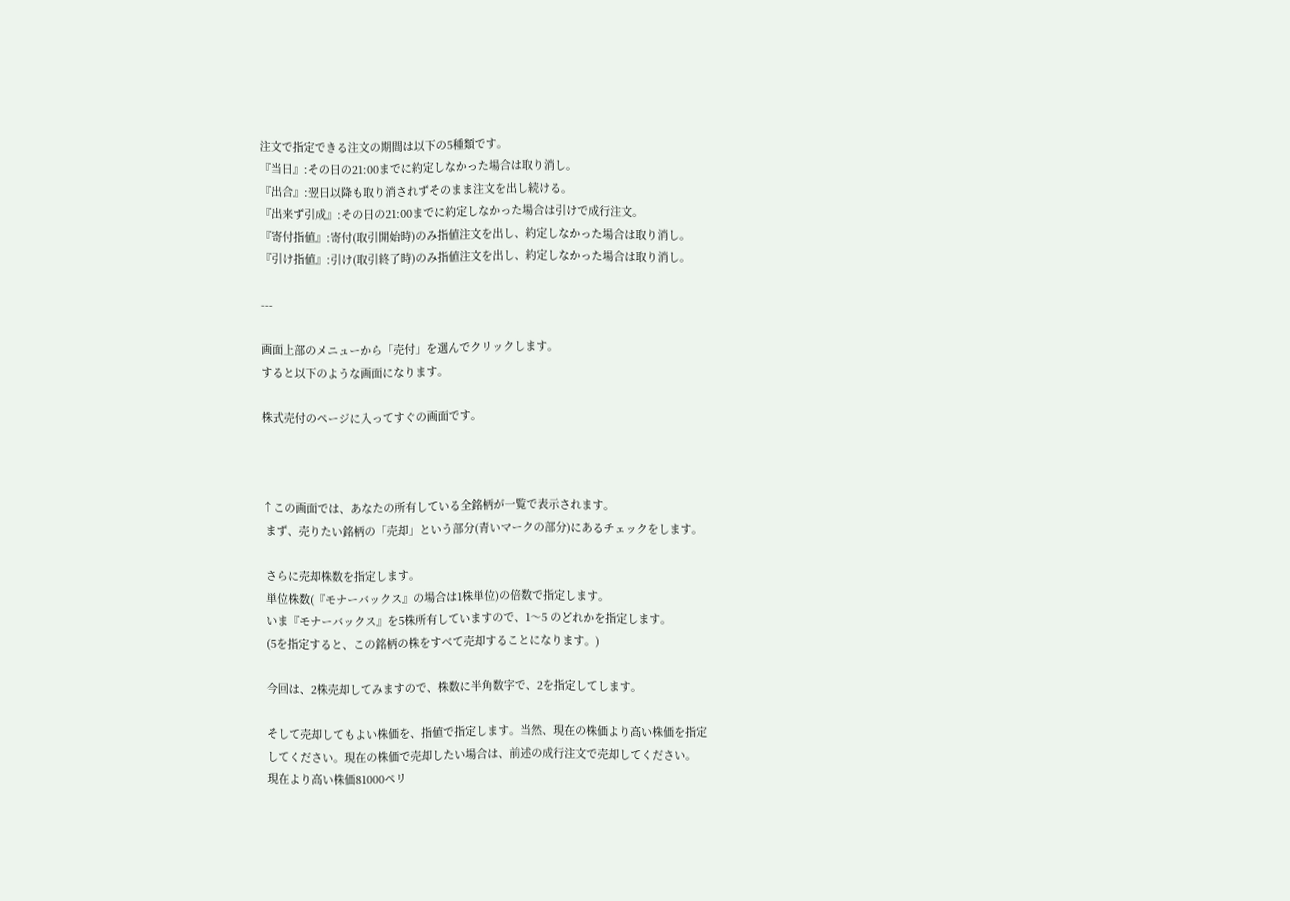注文で指定できる注文の期間は以下の5種類です。
『当日』:その日の21:00までに約定しなかった場合は取り消し。
『出合』:翌日以降も取り消されずそのまま注文を出し続ける。
『出来ず引成』:その日の21:00までに約定しなかった場合は引けで成行注文。
『寄付指値』:寄付(取引開始時)のみ指値注文を出し、約定しなかった場合は取り消し。
『引け指値』:引け(取引終了時)のみ指値注文を出し、約定しなかった場合は取り消し。

---

画面上部のメニューから「売付」を選んでクリックします。
すると以下のような画面になります。

株式売付のページに入ってすぐの画面です。



↑この画面では、あなたの所有している全銘柄が一覧で表示されます。
 まず、売りたい銘柄の「売却」という部分(青いマークの部分)にあるチェックをします。

 さらに売却株数を指定します。
 単位株数(『モナーバックス』の場合は1株単位)の倍数で指定します。
 いま『モナーバックス』を5株所有していますので、1〜5 のどれかを指定します。
 (5を指定すると、この銘柄の株をすべて売却することになります。)

 今回は、2株売却してみますので、株数に半角数字で、2を指定してします。

 そして売却してもよい株価を、指値で指定します。当然、現在の株価より高い株価を指定
 してください。現在の株価で売却したい場合は、前述の成行注文で売却してください。
 現在より高い株価81000ペリ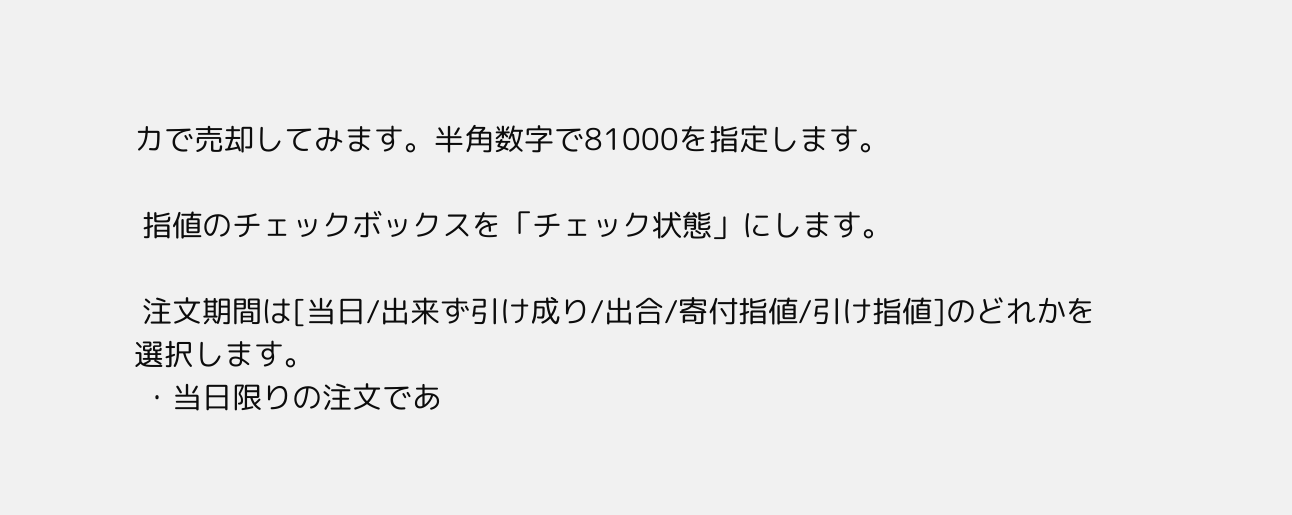カで売却してみます。半角数字で81000を指定します。

 指値のチェックボックスを「チェック状態」にします。

 注文期間は[当日/出来ず引け成り/出合/寄付指値/引け指値]のどれかを選択します。
 ・当日限りの注文であ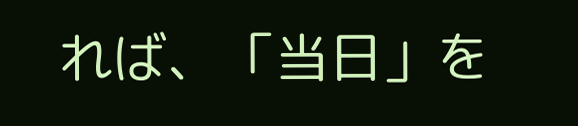れば、「当日」を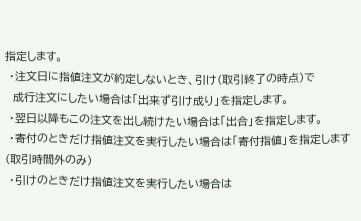指定します。
 ・注文日に指値注文が約定しないとき、引け(取引終了の時点)で
  成行注文にしたい場合は「出来ず引け成り」を指定します。
 ・翌日以降もこの注文を出し続けたい場合は「出合」を指定します。
 ・寄付のときだけ指値注文を実行したい場合は「寄付指値」を指定します(取引時間外のみ)
 ・引けのときだけ指値注文を実行したい場合は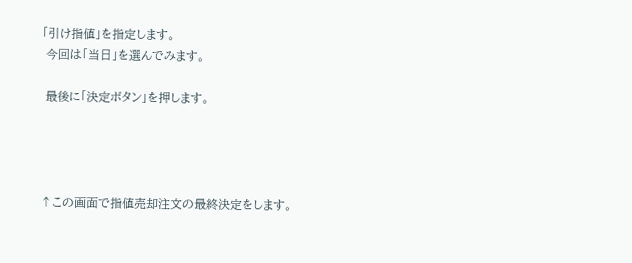「引け指値」を指定します。
 今回は「当日」を選んでみます。

 最後に「決定ボタン」を押します。




↑この画面で指値売却注文の最終決定をします。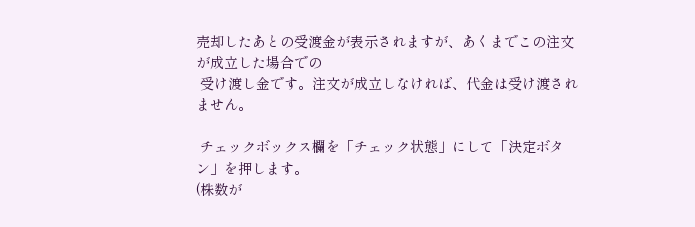売却したあとの受渡金が表示されますが、あくまでこの注文が成立した場合での
 受け渡し金です。注文が成立しなければ、代金は受け渡されません。

 チェックボックス欄を「チェック状態」にして「決定ボタン」を押します。
(株数が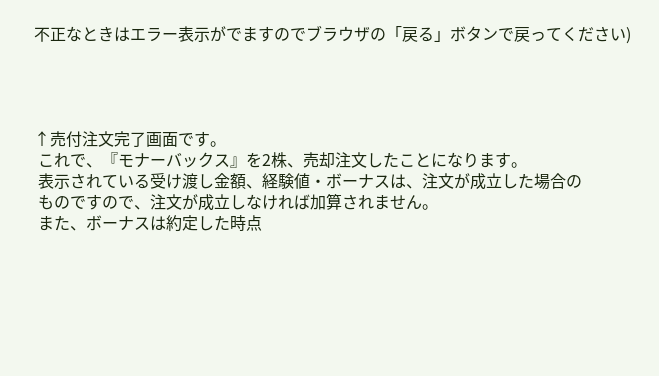不正なときはエラー表示がでますのでブラウザの「戻る」ボタンで戻ってください)




↑売付注文完了画面です。
 これで、『モナーバックス』を2株、売却注文したことになります。
 表示されている受け渡し金額、経験値・ボーナスは、注文が成立した場合の
 ものですので、注文が成立しなければ加算されません。
 また、ボーナスは約定した時点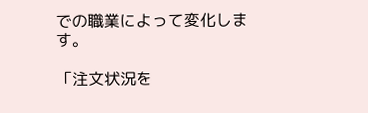での職業によって変化します。

「注文状況を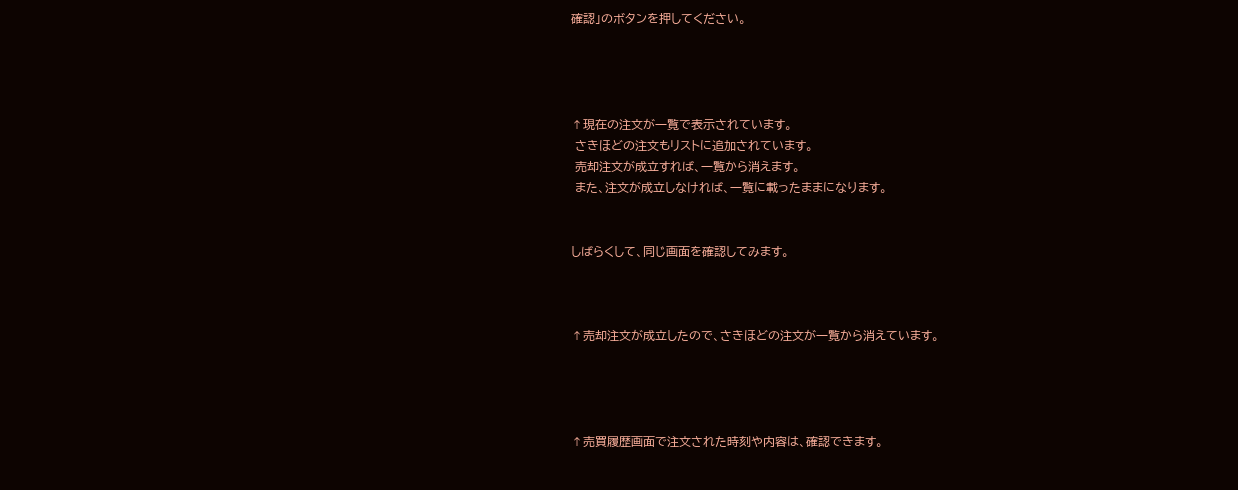確認」のボタンを押してください。




↑現在の注文が一覧で表示されています。
 さきほどの注文もリストに追加されています。
 売却注文が成立すれば、一覧から消えます。
 また、注文が成立しなければ、一覧に載ったままになります。


しばらくして、同じ画面を確認してみます。



↑売却注文が成立したので、さきほどの注文が一覧から消えています。




↑売買履歴画面で注文された時刻や内容は、確認できます。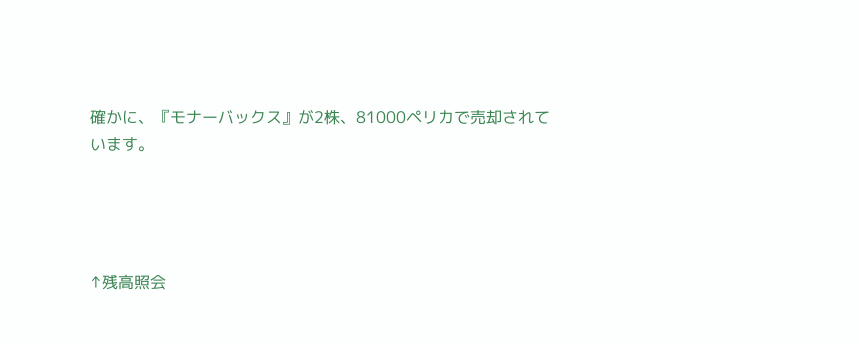確かに、『モナーバックス』が2株、81000ペリカで売却されています。




↑残高照会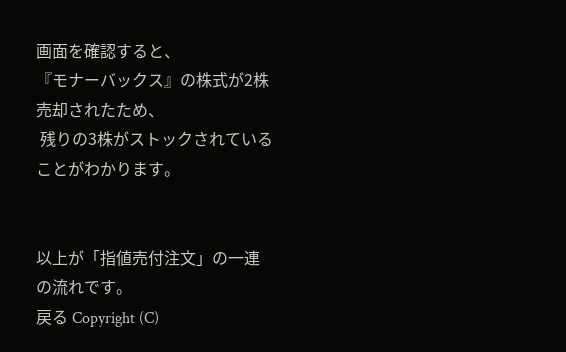画面を確認すると、
『モナーバックス』の株式が2株売却されたため、
 残りの3株がストックされていることがわかります。


以上が「指値売付注文」の一連の流れです。
戻る Copyright (C)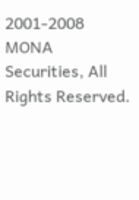2001-2008 MONA Securities, All Rights Reserved.